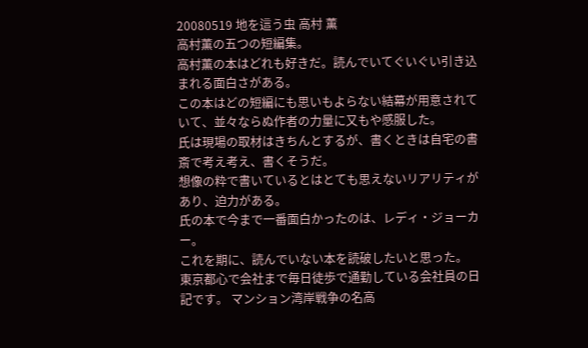20080519 地を這う虫 高村 薫
高村薫の五つの短編集。
高村薫の本はどれも好きだ。読んでいてぐいぐい引き込まれる面白さがある。
この本はどの短編にも思いもよらない結幕が用意されていて、並々ならぬ作者の力量に又もや感服した。
氏は現場の取材はきちんとするが、書くときは自宅の書斎で考え考え、書くそうだ。
想像の粋で書いているとはとても思えないリアリティがあり、迫力がある。
氏の本で今まで一番面白かったのは、レディ・ジョーカー。
これを期に、読んでいない本を読破したいと思った。
東京都心で会社まで毎日徒歩で通勤している会社員の日記です。 マンション湾岸戦争の名高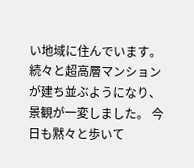い地域に住んでいます。 続々と超高層マンションが建ち並ぶようになり、景観が一変しました。 今日も黙々と歩いて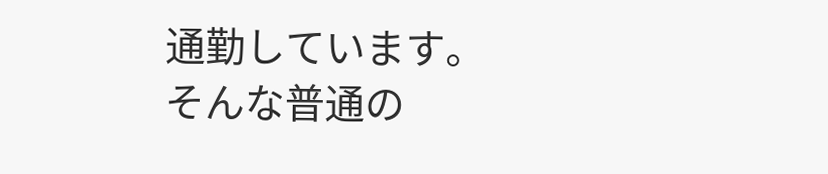通勤しています。 そんな普通の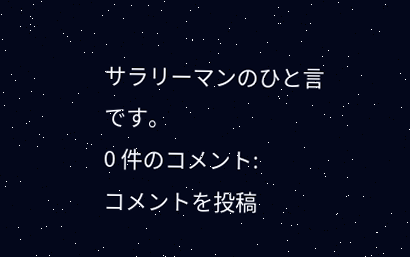サラリーマンのひと言です。
0 件のコメント:
コメントを投稿